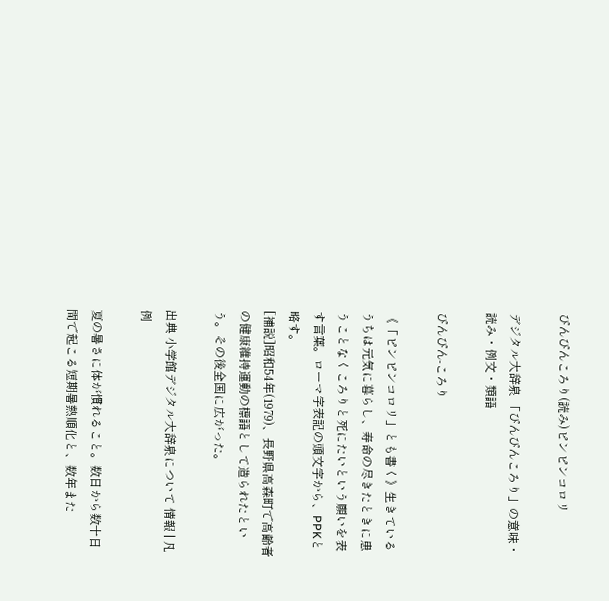ぴんぴんころり(読み)ピンピンコロリ

デジタル大辞泉 「ぴんぴんころり」の意味・読み・例文・類語

ぴんぴん‐ころり

《「ピンピンコロリ」とも書く》生きているうちは元気に暮らし、寿命の尽きたときに患うことなくころりと死にたいという願いを表す言葉。ローマ字表記の頭文字から、PPKと略す。
[補説]昭和54年(1979)、長野県高森町で高齢者の健康維持運動の標語として造られたという。その後全国に広がった。

出典 小学館デジタル大辞泉について 情報 | 凡例

夏の暑さに体が慣れること。数日から数十日間で起こる短期暑熱順化と、数年また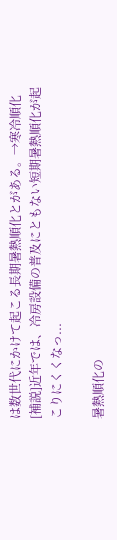は数世代にかけて起こる長期暑熱順化とがある。→寒冷順化[補説]近年では、冷房設備の普及にともない短期暑熱順化が起こりにくくなっ...

暑熱順化の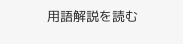用語解説を読む